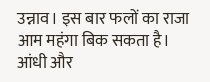उन्नाव। इस बार फलों का राजा आम महंगा बिक सकता है। आंधी और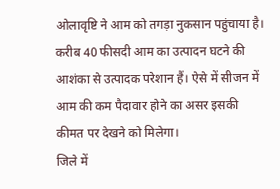ओलावृष्टि ने आम को तगड़ा नुकसान पहुंचाया है। करीब 40 फीसदी आम का उत्पादन घटने की आशंका से उत्पादक परेशान हैं। ऐसे में सीजन में आम की कम पैदावार होने का असर इसकी कीमत पर देखने को मिलेगा।
जिले में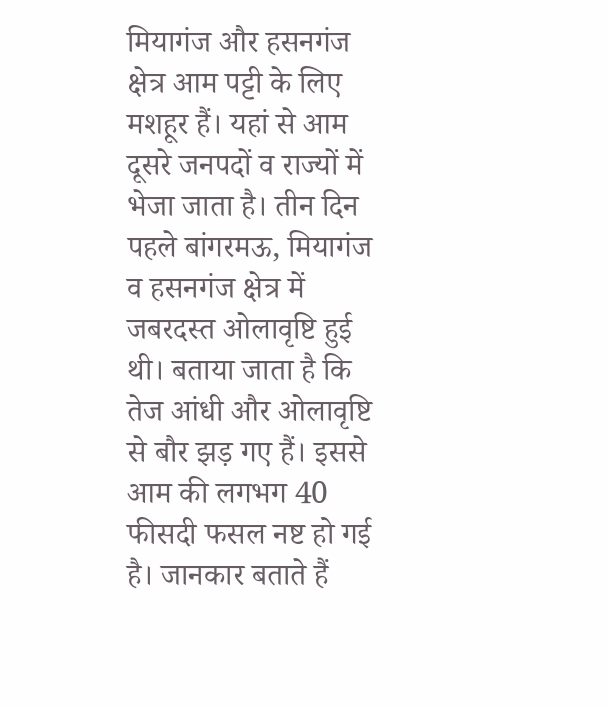मियागंज और हसनगंज क्षेत्र आम पट्टी के लिए मशहूर हैं। यहां से आम दूसरे जनपदों व राज्यों में भेजा जाता है। तीन दिन पहले बांगरमऊ, मियागंज व हसनगंज क्षेत्र में जबरदस्त ओलावृष्टि हुई थी। बताया जाता है कि तेज आंधी और ओलावृष्टि से बौर झड़ गए हैं। इससे आम की लगभग 40 फीसदी फसल नष्ट हो गई है। जानकार बताते हैं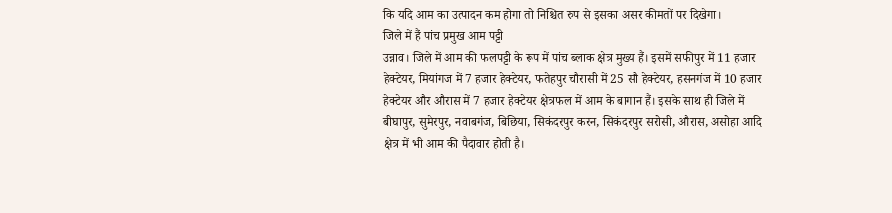कि यदि आम का उत्पादन कम होगा तो निश्चित रुप से इसका असर कीमतों पर दिखेगा।
जिले में हैं पांच प्रमुख आम पट्टी
उन्नाव। जिले में आम की फलपट्टी के रूप में पांच ब्लाक क्षेत्र मुख्य हैं। इसमें सफीपुर में 11 हजार हेक्टेयर, मियांगज में 7 हजार हेक्टेयर, फतेहपुर चौरासी में 25 सौ हेक्टेयर, हसनगंज में 10 हजार हेक्टेयर और औरास में 7 हजार हेक्टेयर क्षेत्रफल में आम के बागान हैं। इसके साथ ही जिले में बीघापुर, सुमेरपुर, नवाबगंज, बिछिया, सिकंदरपुर करन, सिकंदरपुर सरोसी, औरास, असोहा आदि क्षेत्र में भी आम की पैदावार होती है।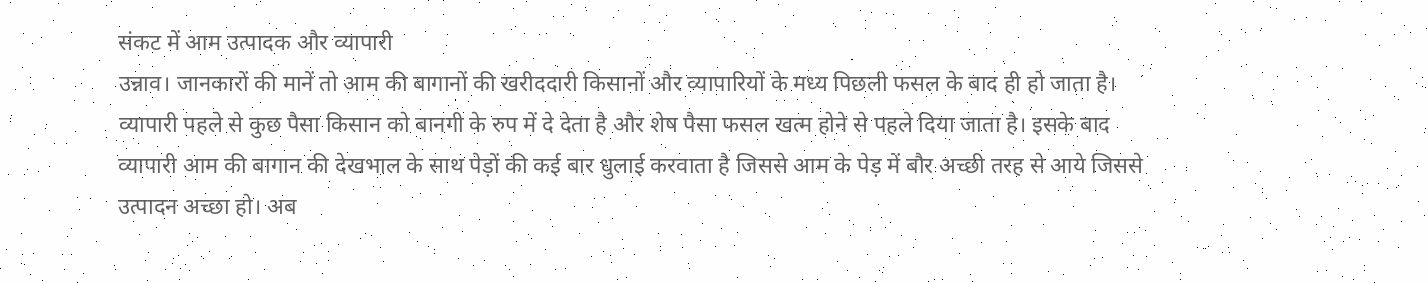संकट में आम उत्पादक और व्यापारी
उन्नाव। जानकारों की मानें तो आम की बागानों की खरीददारी किसानों और व्यापारियों के मध्य पिछली फसल के बाद ही हो जाता है। व्यापारी पहले से कुछ पैसा किसान को बानगी के रुप में दे देता है और शेष पैसा फसल खत्म होने से पहले दिया जाता है। इसके बाद व्यापारी आम की बागान की देखभाल के साथ पेड़ों की कई बार धुलाई करवाता है जिससे आम के पेड़ में बौर अच्छी तरह से आये जिससे उत्पादन अच्छा हो। अब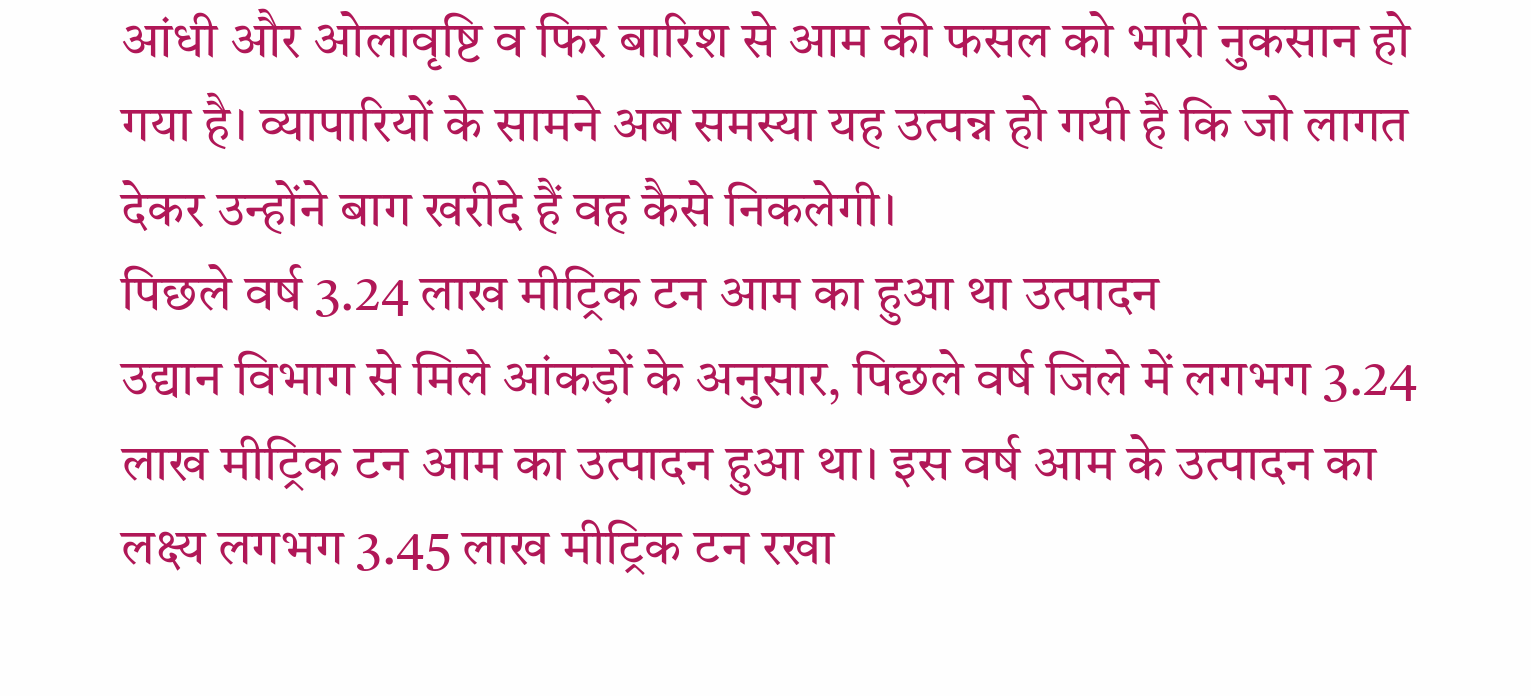आंधी और ओलावृष्टि व फिर बारिश से आम की फसल को भारी नुकसान हो गया है। व्यापारियों के सामने अब समस्या यह उत्पन्न हो गयी है कि जो लागत देकर उन्होंने बाग खरीदे हैं वह कैसे निकलेगी।
पिछले वर्ष 3.24 लाख मीट्रिक टन आम का हुआ था उत्पादन
उद्यान विभाग से मिले आंकड़ों के अनुसार, पिछले वर्ष जिले में लगभग 3.24 लाख मीट्रिक टन आम का उत्पादन हुआ था। इस वर्ष आम के उत्पादन का लक्ष्य लगभग 3.45 लाख मीट्रिक टन रखा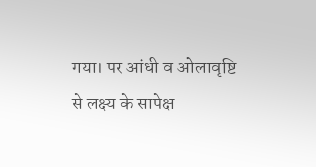गया। पर आंधी व ओलावृष्टि से लक्ष्य के सापेक्ष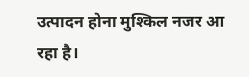उत्पादन होना मुश्किल नजर आ रहा है।